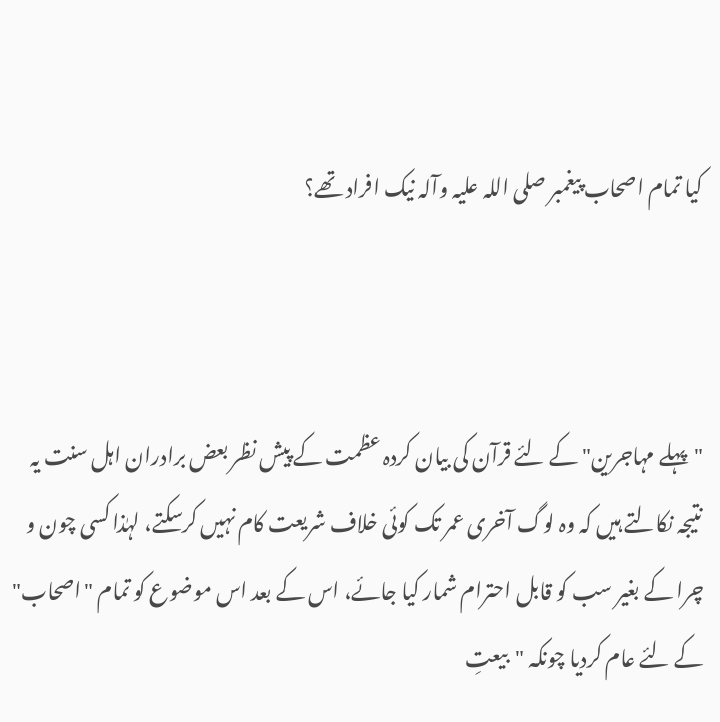کیا تمام اصحاب پیغمبر صلی اللہ علیہ وآلہ نیک افراد تھے؟



"پہلے مہاجرین" کے لئے قرآن کی بیان کردہ عظمت کے پیش نظر بعض برادران اہل سنت یہ نتیجہ نکالتے ہیں کہ وہ لوگ آخری عمر تک کوئی خلاف شریعت کام نہیں کرسکتے، لہٰذا کسی چون و چرا کے بغیر سب کو قابل احترام شمار کیا جائے، اس کے بعد اس موضوع کو تمام "اصحاب" کے لئے عام کردیا چونکہ "بیعتِ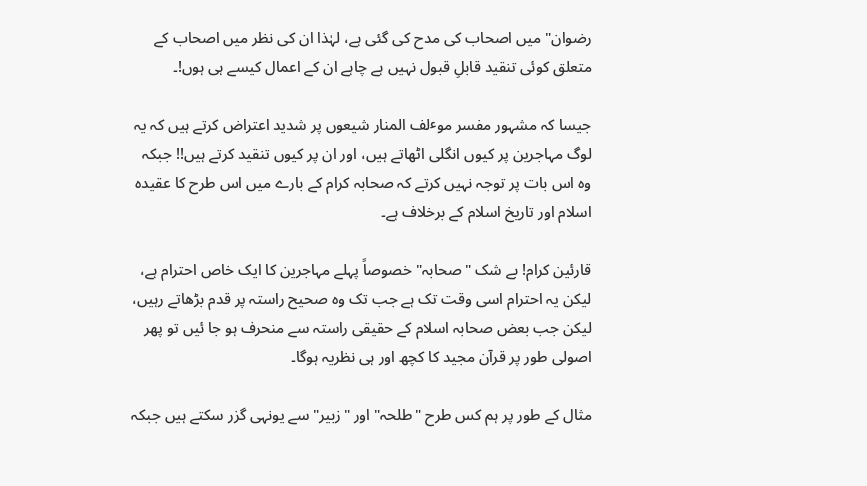رضوان" میں اصحاب کی مدح کی گئی ہے، لہٰذا ان کی نظر میں اصحاب کے متعلق کوئی تنقید قابلِ قبول نہیں ہے چاہے ان کے اعمال کیسے ہی ہوں!۔

جیسا کہ مشہور مفسر موٴلف المنار شیعوں پر شدید اعتراض کرتے ہیں کہ یہ لوگ مہاجرین پر کیوں انگلی اٹھاتے ہیں، اور ان پر کیوں تنقید کرتے ہیں!! جبکہ وہ اس بات پر توجہ نہیں کرتے کہ صحابہ کرام کے بارے میں اس طرح کا عقیدہ اسلام اور تاریخ اسلام کے برخلاف ہے۔

قارئین کرام! بے شک "صحابہ" خصوصاً پہلے مہاجرین کا ایک خاص احترام ہے، لیکن یہ احترام اسی وقت تک ہے جب تک وہ صحیح راستہ پر قدم بڑھاتے رہیں، لیکن جب بعض صحابہ اسلام کے حقیقی راستہ سے منحرف ہو جا ئیں تو پھر اصولی طور پر قرآن مجید کا کچھ اور ہی نظریہ ہوگا۔

مثال کے طور پر ہم کس طرح "طلحہ" اور "زبیر" سے یونہی گزر سکتے ہیں جبکہ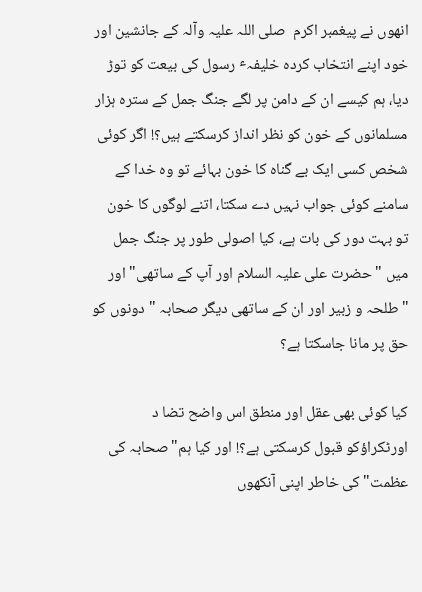انھوں نے پیغمبر اکرم  صلی اللہ علیہ وآلہ کے جانشین اور خود اپنے انتخاب کردہ خلیفہٴ رسول کی بیعت کو توڑ دیا، ہم کیسے ان کے دامن پر لگے جنگ جمل کے سترہ ہزار مسلمانوں کے خون کو نظر انداز کرسکتے ہیں؟! اگر کوئی شخص کسی ایک بے گناہ کا خون بہائے تو وہ خدا کے سامنے کوئی جواب نہیں دے سکتا، اتنے لوگوں کا خون تو بہت دور کی بات ہے، کیا اصولی طور پر جنگ جمل میں "حضرت علی علیہ السلام اور آپ کے ساتھی" اور "طلحہ و زبیر اور ان کے ساتھی دیگر صحابہ " دونوں کو حق پر مانا جاسکتا ہے؟

کیا کوئی بھی عقل اور منطق اس واضح تضا د اورٹکراؤکو قبول کرسکتی ہے؟! اور کیا ہم"صحابہ کی عظمت" کی خاطر اپنی آنکھوں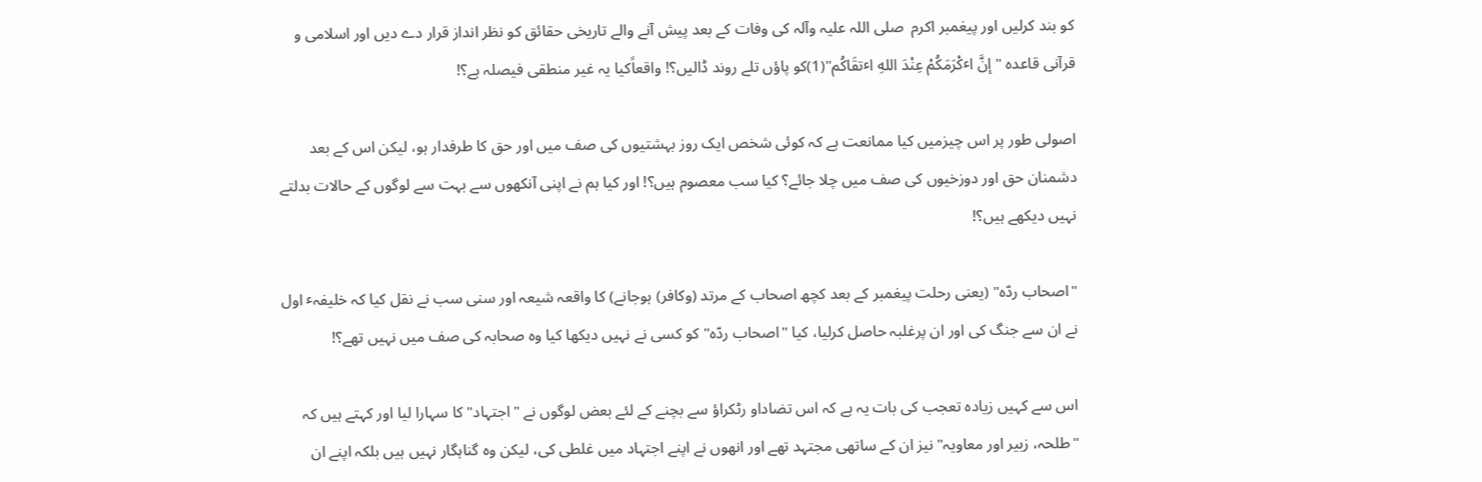کو بند کرلیں اور پیغمبر اکرم  صلی اللہ علیہ وآلہ کی وفات کے بعد پیش آنے والے تاریخی حقائق کو نظر انداز قرار دے دیں اور اسلامی و قرآنی قاعدہ "إنَّ اٴکْرَمَکُمْ عِنْدَ اللهِ اٴتقَاکُم"(1)کو پاؤں تلے روند ڈالیں؟! واقعاًکیا یہ غیر منطقی فیصلہ ہے؟!

اصولی طور پر اس چیزمیں کیا ممانعت ہے کہ کوئی شخص ایک روز بہشتیوں کی صف میں اور حق کا طرفدار ہو، لیکن اس کے بعد دشمنان حق اور دوزخیوں کی صف میں چلا جائے؟ کیا سب معصوم ہیں؟! اور کیا ہم نے اپنی آنکھوں سے بہت سے لوگوں کے حالات بدلتے نہیں دیکھے ہیں؟!

"اصحاب ردّہ" (یعنی رحلت پیغمبر کے بعد کچھ اصحاب کے مرتد (وکافر) ہوجانے) کا واقعہ شیعہ اور سنی سب نے نقل کیا کہ خلیفہٴ اول نے ان سے جنگ کی اور ان پرغلبہ حاصل کرلیا، کیا "اصحاب ردّہ" کو کسی نے نہیں دیکھا کیا وہ صحابہ کی صف میں نہیں تھے؟!

اس سے کہیں زیادہ تعجب کی بات یہ ہے کہ اس تضاداو رٹکراؤ سے بچنے کے لئے بعض لوگوں نے "اجتہاد" کا سہارا لیا اور کہتے ہیں کہ "طلحہ، زبیر اور معاویہ" نیز ان کے ساتھی مجتہد تھے اور انھوں نے اپنے اجتہاد میں غلطی کی، لیکن وہ گناہگار نہیں ہیں بلکہ اپنے ان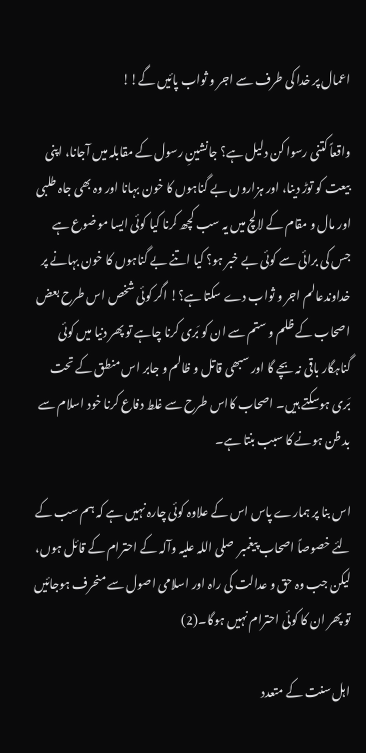اعمال پر خدا کی طرف سے اجر و ثواب پائیں گے!!

واقعاً کتنی رسوا کن دلیل ہے؟ جانشینِ رسول کے مقابلہ میں آجانا، اپنی بیعت کو توڑ دینا، اور ہزاروں بے گناہوں کا خون بہانا اور وہ بھی جاہ طلبی اور مال و مقام کے لالچ میں یہ سب کچھ کرنا کیا کوئی ایسا موضوع ہے جس کی برائی سے کوئی بے خبر ہو؟ کیا اتنے بے گناہوں کا خون بہانے پر خداوندعالم اجر و ثواب دے سکتا ہے؟! اگر کوئی شخص اس طرح بعض اصحاب کے ظلم و ستم سے ان کو بَری کرنا چاہے تو پھر دنیا میں کوئی گناہگار باقی نہ بچے گا اور سبھی قاتل و ظالم و جابر اس منطق کے تحت بَری ہوسکتے ہیں۔ اصحاب کااس طرح سے غلط دفاع کرنا خود اسلام سے بد ظن ہونے کا سبب بنتا ہے۔

اس بنا پر ہمارے پاس اس کے علاوہ کوئی چارہ نہیں ہے کہ ہم سب کے لئے خصوصاً اصحاب پیغمبر  صلی اللہ علیہ وآلہ کے احترام کے قائل ہوں، لیکن جب وہ حق و عدالت کی راہ اور اسلامی اصول سے منحرف ہوجائیں تو پھر ان کا کوئی احترام نہیں ہوگا۔(2)

اہل سنت کے متعدد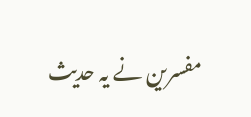مفسرین نے یہ حدیث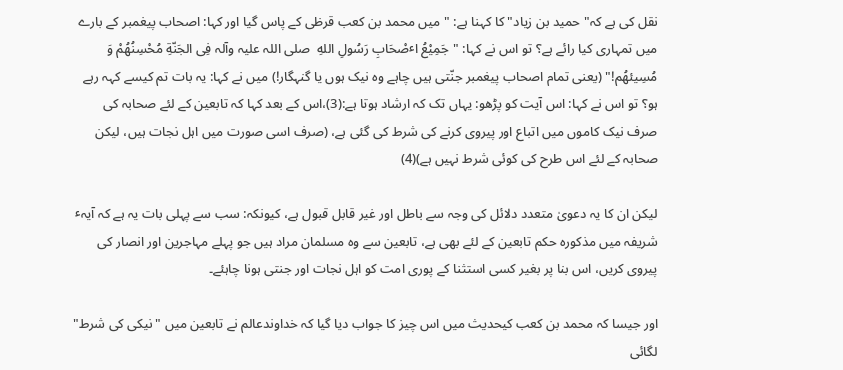نقل کی ہے کہ" حمید بن زیاد" کا کہنا ہے: "میں محمد بن کعب قرظی کے پاس گیا اور کہا: اصحاب پیغمبر کے بارے میں تمہاری کیا رائے ہے؟ تو اس نے کہا: "جَمِیْعُ اٴصْحَابِ رَسُولِ اللهِ  صلی اللہ علیہ وآلہ فِی الجَنّةِ مُحْسِنُھُمْ وَ مُسِیئھُم!" (یعنی تمام اصحاب پیغمبر جنّتی ہیں چاہے وہ نیک ہوں یا گنہگار!) میں نے کہا: یہ بات تم کیسے کہہ رہے ہو؟ تو اس نے کہا: اس آیت کو پڑھو: یہاں تک کہ ارشاد ہوتا ہے:(3)،اس کے بعد کہا کہ تابعین کے لئے صحابہ کی صرف نیک کاموں میں اتباع اور پیروی کرنے کی شرط کی گئی ہے، (صرف اسی صورت میں اہل نجات ہیں، لیکن صحابہ کے لئے اس طرح کی کوئی شرط نہیں ہے)(4)

لیکن ان کا یہ دعویٰ متعدد دلائل کی وجہ سے باطل اور غیر قابل قبول ہے، کیونکہ: سب سے پہلی بات یہ ہے کہ آیہٴ شریفہ میں مذکورہ حکم تابعین کے لئے بھی ہے، تابعین سے وہ مسلمان مراد ہیں جو پہلے مہاجرین اور انصار کی پیروی کریں، اس بنا پر بغیر کسی استثنا کے پوری امت کو اہل نجات اور جنتی ہونا چاہئے۔

اور جیسا کہ محمد بن کعب کیحدیث میں اس چیز کا جواب دیا گیا کہ خداوندعالم نے تابعین میں "نیکی کی شرط" لگائی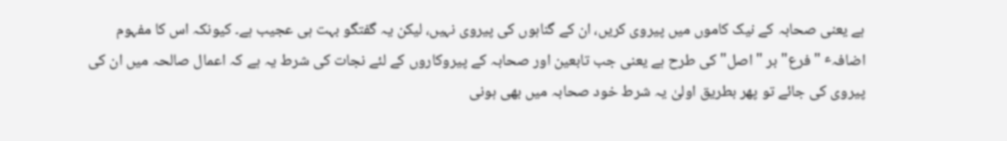ہے یعنی صحابہ کے نیک کاموں میں پیروی کریں، ان کے گناہوں کی پیروی نہیں، لیکن یہ گفتگو بہت ہی عجیب ہے۔ کیونکہ اس کا مفہوم اضافہٴ "فرع" بر "اصل" کی طرح ہے یعنی جب تابعین اور صحابہ کے پیروکاروں کے لئے نجات کی شرط یہ ہے کہ اعمال صالحہ میں ان کی پیروی کی جائے تو پھر بطریق اولیٰ یہ شرط خود صحابہ میں بھی ہونی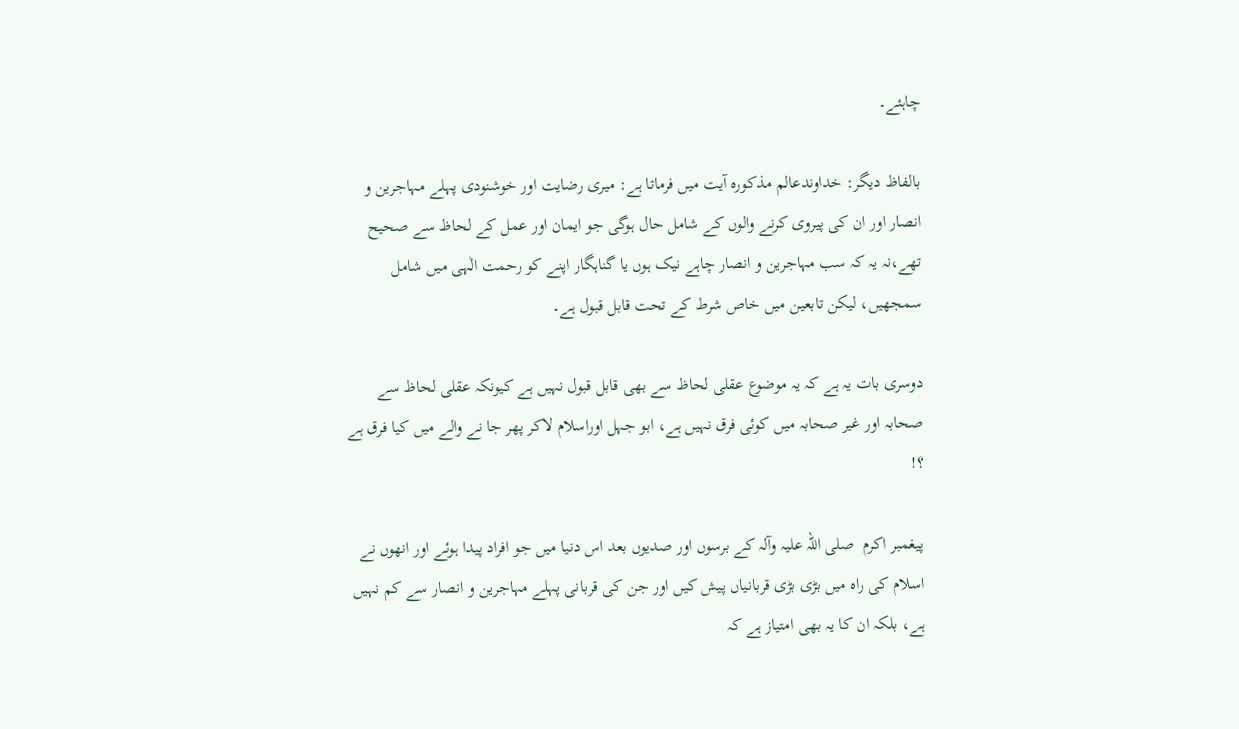چاہئے۔

بالفاظ دیگر: خداوندعالم مذکورہ آیت میں فرماتا ہے: میری رضایت اور خوشنودی پہلے مہاجرین و انصار اور ان کی پیروی کرنے والوں کے شامل حال ہوگی جو ایمان اور عمل کے لحاظ سے صحیح تھے،نہ یہ کہ سب مہاجرین و انصار چاہے نیک ہوں یا گناہگار اپنے کو رحمت الٰہی میں شامل سمجھیں، لیکن تابعین میں خاص شرط کے تحت قابل قبول ہے۔

دوسری بات یہ ہے کہ یہ موضوع عقلی لحاظ سے بھی قابل قبول نہیں ہے کیونکہ عقلی لحاظ سے صحابہ اور غیر صحابہ میں کوئی فرق نہیں ہے، ابو جہل اوراسلام لاکر پھر جا نے والے میں کیا فرق ہے ؟!

پیغمبر اکرم  صلی اللہ علیہ وآلہ کے برسوں اور صدیوں بعد اس دنیا میں جو افراد پیدا ہوئے اور انھوں نے اسلام کی راہ میں بڑی بڑی قربانیاں پیش کیں اور جن کی قربانی پہلے مہاجرین و انصار سے کم نہیں ہے، بلکہ ان کا یہ بھی امتیاز ہے کہ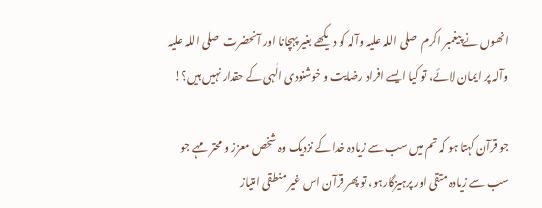انھوں نے پیغمبر اکرم  صلی اللہ علیہ وآلہ کو دیکھے بغیر پہچانا اور آنحضرت  صلی اللہ علیہ وآلہ پر ایمان لائے، تو کیا ایسے افراد رضایت و خوشنودی الٰہی کے حقدار نہیں ہیں؟!

جو قرآن کہتا ہو کہ تم میں سب سے زیادہ خدا کے نزدیک وہ شخص معزز و محترمہے جو سب سے زیادہ متقی اور پرہیزگارہو، تو پھر قرآن اس غیر منطقی امتیاز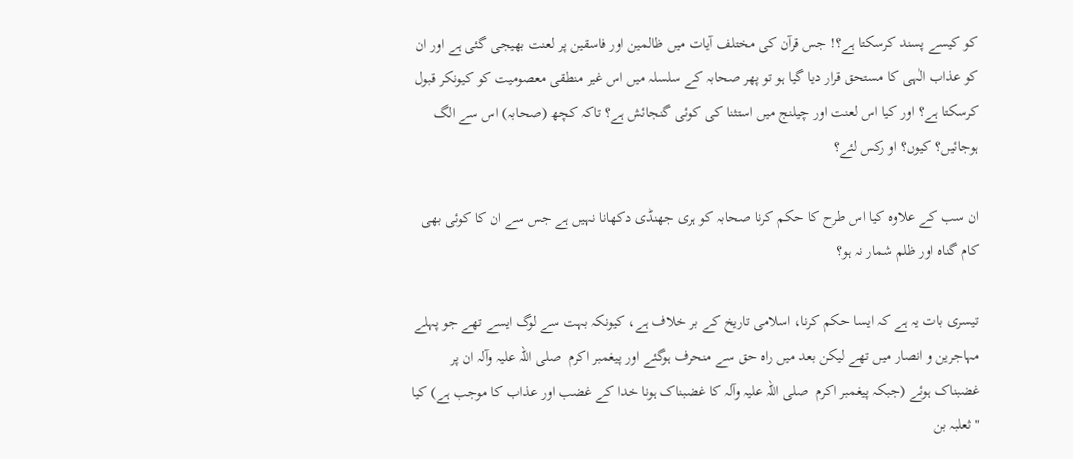کو کیسے پسند کرسکتا ہے؟! جس قرآن کی مختلف آیات میں ظالمین اور فاسقین پر لعنت بھیجی گئی ہے اور ان کو عذاب الٰہی کا مستحق قرار دیا گیا ہو تو پھر صحابہ کے سلسلہ میں اس غیر منطقی معصومیت کو کیونکر قبول کرسکتا ہے؟ اور کیا اس لعنت اور چیلنج میں استثنا کی کوئی گنجائش ہے؟ تاکہ کچھ (صحابہ) اس سے الگ ہوجائیں؟ کیوں؟ او رکس لئے؟

ان سب کے علاوہ کیا اس طرح کا حکم کرنا صحابہ کو ہری جھنڈی دکھانا نہیں ہے جس سے ان کا کوئی بھی کام گناہ اور ظلم شمار نہ ہو؟

تیسری بات یہ ہے کہ ایسا حکم کرنا، اسلامی تاریخ کے بر خلاف ہے، کیونکہ بہت سے لوگ ایسے تھے جو پہلے مہاجرین و انصار میں تھے لیکن بعد میں راہ حق سے منحرف ہوگئے اور پیغمبر اکرم  صلی اللہ علیہ وآلہ ان پر غضبناک ہوئے (جبکہ پیغمبر اکرم  صلی اللہ علیہ وآلہ کا غضبناک ہونا خدا کے غضب اور عذاب کا موجب ہے) کیا "ثعلبہ بن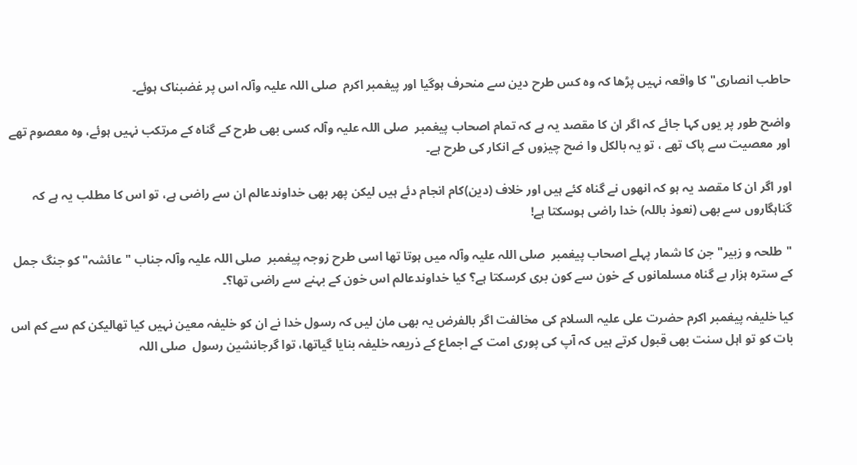حاطب انصاری" کا واقعہ نہیں پڑھا کہ وہ کس طرح دین سے منحرف ہوگیا اور پیغمبر اکرم  صلی اللہ علیہ وآلہ اس پر غضبناک ہوئے۔

واضح طور پر یوں کہا جائے کہ اگر ان کا مقصد یہ ہے کہ تمام اصحاب پیغمبر  صلی اللہ علیہ وآلہ کسی بھی طرح کے گناہ کے مرتکب نہیں ہوئے، وہ معصوم تھے اور معصیت سے پاک تھے ، تو یہ بالکل وا ضح چیزوں کے انکار کی طرح ہے۔

اور اگر ان کا مقصد یہ ہو کہ انھوں نے گناہ کئے ہیں اور خلاف (دین)کام انجام دئے ہیں لیکن پھر بھی خداوندعالم ان سے راضی ہے، تو اس کا مطلب یہ ہے کہ گناہگاروں سے بھی (نعوذ باللہ) خدا راضی ہوسکتا ہے!

"طلحہ و زبیر" جن کا شمار پہلے اصحاب پیغمبر  صلی اللہ علیہ وآلہ میں ہوتا تھا اسی طرح زوجہ پیغمبر  صلی اللہ علیہ وآلہ جناب "عائشہ" کو جنگ جمل کے سترہ ہزار بے گناہ مسلمانوں کے خون سے کون بری کرسکتا ہے؟ کیا خداوندعالم اس خون کے بہنے سے راضی تھا؟۔

کیا خلیفہ پیغمبر اکرم حضرت علی علیہ السلام کی مخالفت اگر بالفرض یہ بھی مان لیں کہ رسول خدا نے ان کو خلیفہ معین نہیں کیا تھالیکن کم سے کم اس بات کو تو اہل سنت بھی قبول کرتے ہیں کہ آپ کی پوری امت کے اجماع کے ذریعہ خلیفہ بنایا گیاتھا، توا گرجانشین رسول  صلی اللہ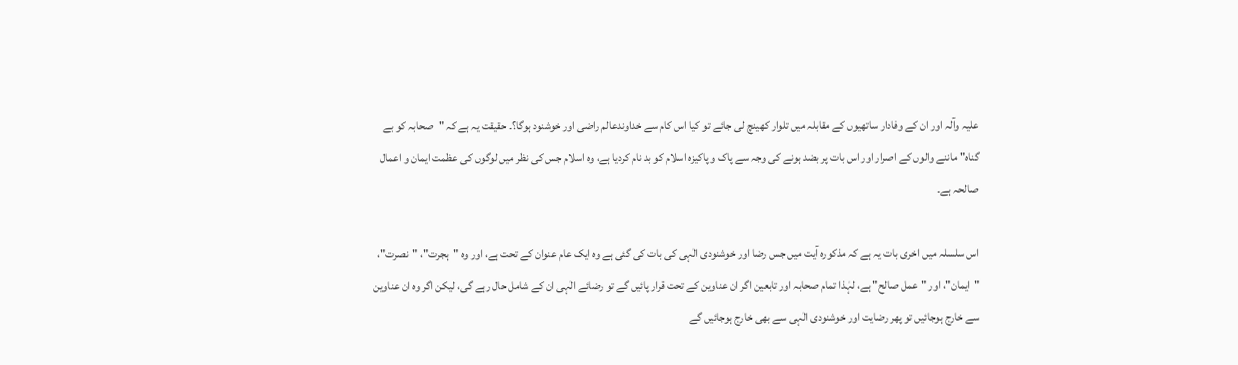علیہ وآلہ اور ان کے وفادار ساتھیوں کے مقابلہ میں تلوار کھینچ لی جائے تو کیا اس کام سے خداوندعالم راضی اور خوشنود ہوگا؟۔ حقیقت یہ ہے کہ "صحابہ کو بے گناہ" ماننے والوں کے اصرار اور اس بات پر بضد ہونے کی وجہ سے پاک و پاکیزہ اسلام کو بد نام کردیا ہے، وہ اسلام جس کی نظر میں لوگوں کی عظمت ایمان و اعمال صالحہ ہے۔

اس سلسلہ میں اخری بات یہ ہے کہ مذکورہ آیت میں جس رضا اور خوشنودی الٰہی کی بات کی گئی ہے وہ ایک عام عنوان کے تحت ہے، اور وہ "ہجرت"، "نصرت"، "ایمان"، اور "عمل صالح" ہے، لہٰذا تمام صحابہ اور تابعین اگر ان عناوین کے تحت قرار پائیں گے تو رضائے الٰہی ان کے شامل حال رہے گی، لیکن اگر وہ ان عناوین سے خارج ہوجائیں تو پھر رضایت اور خوشنودی الٰہی سے بھی خارج ہوجائیں گے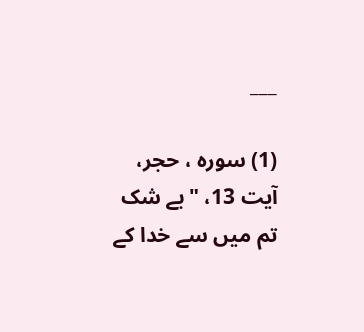___

(1) سورہ ، حجر، آیت 13، "بے شک تم میں سے خدا کے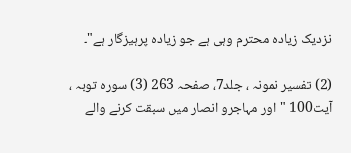نزدیک زیادہ محترم وہی ہے جو زیادہ پرہیزگار ہے"۔

(2) تفسیر نمونہ ، جلد7، صفحہ 263 (3) سورہ توبہ ، آیت100 "اور مہاجرو انصار میں سبقت کرنے والے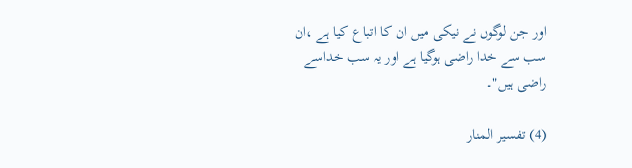اور جن لوگوں نے نیکی میں ان کا اتباع کیا ہے ،ان سب سے خدا راضی ہوگیا ہے اور یہ سب خداسے راضی ہیں"۔

(4) تفسیر المنار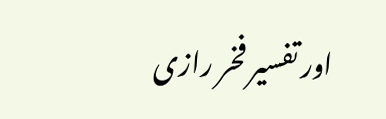اور تفسیر فخر رازی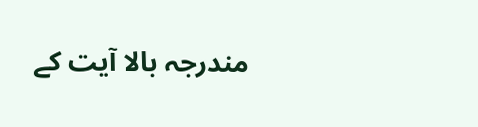مندرجہ بالا آیت کے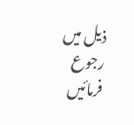ذیل میں رجوع فرمائیں